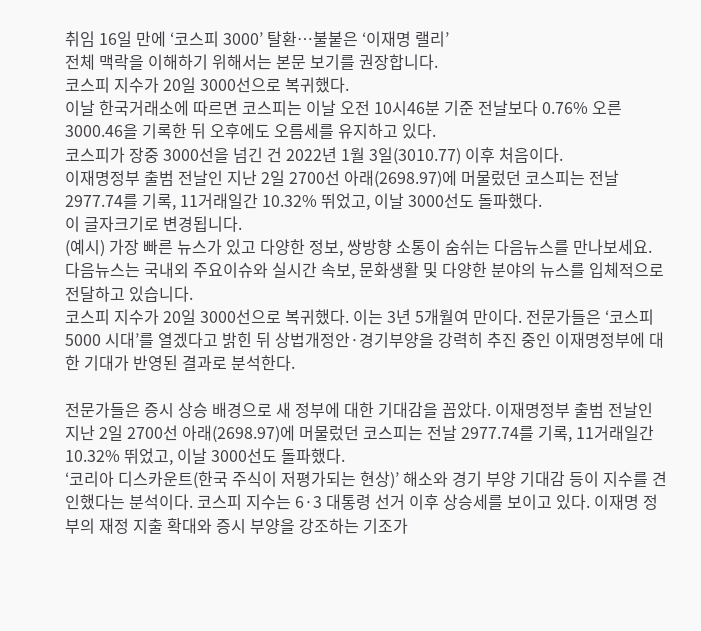취임 16일 만에 ‘코스피 3000’ 탈환…불붙은 ‘이재명 랠리’
전체 맥락을 이해하기 위해서는 본문 보기를 권장합니다.
코스피 지수가 20일 3000선으로 복귀했다.
이날 한국거래소에 따르면 코스피는 이날 오전 10시46분 기준 전날보다 0.76% 오른 3000.46을 기록한 뒤 오후에도 오름세를 유지하고 있다.
코스피가 장중 3000선을 넘긴 건 2022년 1월 3일(3010.77) 이후 처음이다.
이재명정부 출범 전날인 지난 2일 2700선 아래(2698.97)에 머물렀던 코스피는 전날 2977.74를 기록, 11거래일간 10.32% 뛰었고, 이날 3000선도 돌파했다.
이 글자크기로 변경됩니다.
(예시) 가장 빠른 뉴스가 있고 다양한 정보, 쌍방향 소통이 숨쉬는 다음뉴스를 만나보세요. 다음뉴스는 국내외 주요이슈와 실시간 속보, 문화생활 및 다양한 분야의 뉴스를 입체적으로 전달하고 있습니다.
코스피 지수가 20일 3000선으로 복귀했다. 이는 3년 5개월여 만이다. 전문가들은 ‘코스피 5000 시대’를 열겠다고 밝힌 뒤 상법개정안·경기부양을 강력히 추진 중인 이재명정부에 대한 기대가 반영된 결과로 분석한다.

전문가들은 증시 상승 배경으로 새 정부에 대한 기대감을 꼽았다. 이재명정부 출범 전날인 지난 2일 2700선 아래(2698.97)에 머물렀던 코스피는 전날 2977.74를 기록, 11거래일간 10.32% 뛰었고, 이날 3000선도 돌파했다.
‘코리아 디스카운트(한국 주식이 저평가되는 현상)’ 해소와 경기 부양 기대감 등이 지수를 견인했다는 분석이다. 코스피 지수는 6·3 대통령 선거 이후 상승세를 보이고 있다. 이재명 정부의 재정 지출 확대와 증시 부양을 강조하는 기조가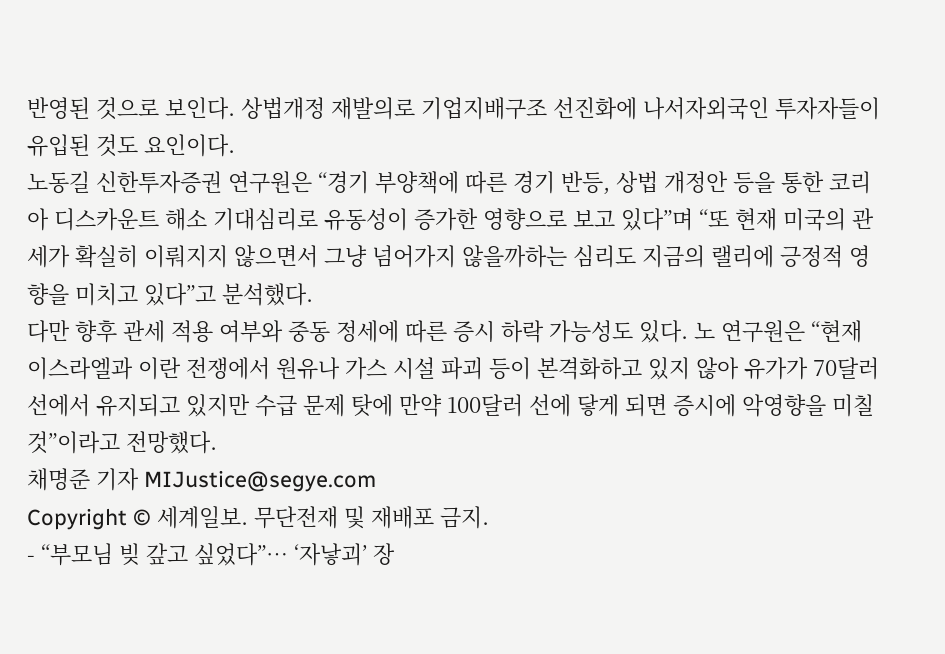반영된 것으로 보인다. 상법개정 재발의로 기업지배구조 선진화에 나서자외국인 투자자들이 유입된 것도 요인이다.
노동길 신한투자증권 연구원은 “경기 부양책에 따른 경기 반등, 상법 개정안 등을 통한 코리아 디스카운트 해소 기대심리로 유동성이 증가한 영향으로 보고 있다”며 “또 현재 미국의 관세가 확실히 이뤄지지 않으면서 그냥 넘어가지 않을까하는 심리도 지금의 랠리에 긍정적 영향을 미치고 있다”고 분석했다.
다만 향후 관세 적용 여부와 중동 정세에 따른 증시 하락 가능성도 있다. 노 연구원은 “현재 이스라엘과 이란 전쟁에서 원유나 가스 시설 파괴 등이 본격화하고 있지 않아 유가가 70달러 선에서 유지되고 있지만 수급 문제 탓에 만약 100달러 선에 닿게 되면 증시에 악영향을 미칠 것”이라고 전망했다.
채명준 기자 MIJustice@segye.com
Copyright © 세계일보. 무단전재 및 재배포 금지.
- “부모님 빚 갚고 싶었다”… ‘자낳괴’ 장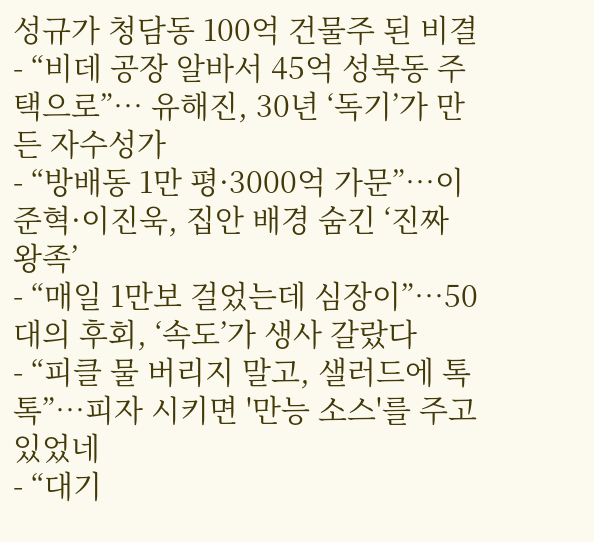성규가 청담동 100억 건물주 된 비결
- “비데 공장 알바서 45억 성북동 주택으로”… 유해진, 30년 ‘독기’가 만든 자수성가
- “방배동 1만 평·3000억 가문”…이준혁·이진욱, 집안 배경 숨긴 ‘진짜 왕족’
- “매일 1만보 걸었는데 심장이”…50대의 후회, ‘속도’가 생사 갈랐다
- “피클 물 버리지 말고, 샐러드에 톡톡”…피자 시키면 '만능 소스'를 주고 있었네
- “대기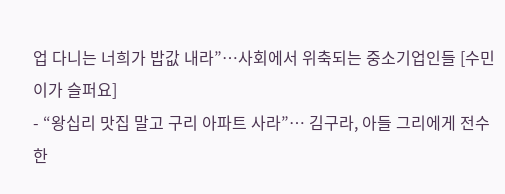업 다니는 너희가 밥값 내라”…사회에서 위축되는 중소기업인들 [수민이가 슬퍼요]
- “왕십리 맛집 말고 구리 아파트 사라”… 김구라, 아들 그리에게 전수한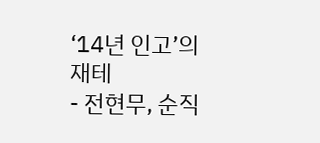‘14년 인고’의 재테
- 전현무, 순직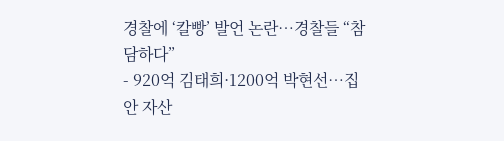경찰에 ‘칼빵’ 발언 논란…경찰들 “참담하다”
- 920억 김태희·1200억 박현선…집안 자산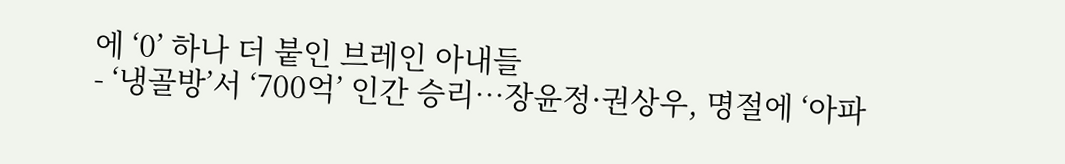에 ‘0’ 하나 더 붙인 브레인 아내들
- ‘냉골방’서 ‘700억’ 인간 승리…장윤정·권상우, 명절에 ‘아파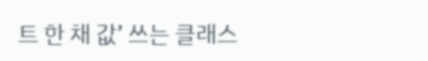트 한 채 값’ 쓰는 클래스